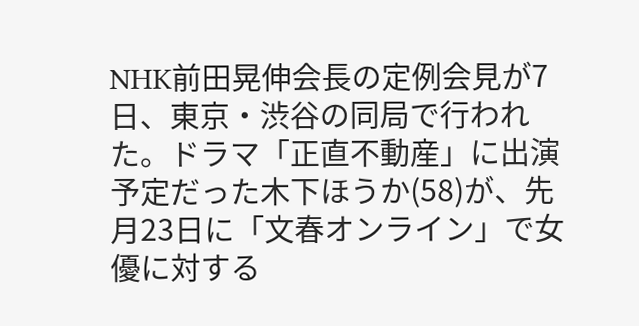NHK前田晃伸会長の定例会見が7日、東京・渋谷の同局で行われた。ドラマ「正直不動産」に出演予定だった木下ほうか(58)が、先月23日に「文春オンライン」で女優に対する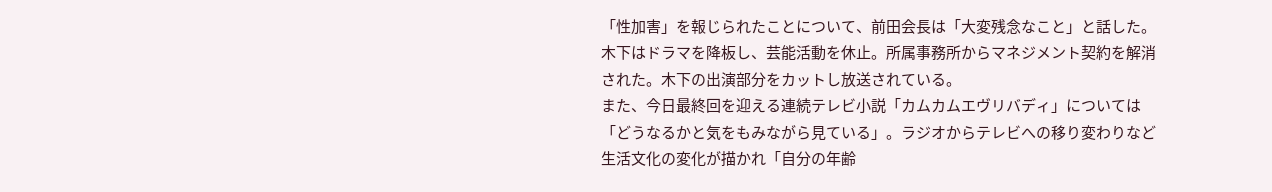「性加害」を報じられたことについて、前田会長は「大変残念なこと」と話した。
木下はドラマを降板し、芸能活動を休止。所属事務所からマネジメント契約を解消された。木下の出演部分をカットし放送されている。
また、今日最終回を迎える連続テレビ小説「カムカムエヴリバディ」については「どうなるかと気をもみながら見ている」。ラジオからテレビへの移り変わりなど生活文化の変化が描かれ「自分の年齢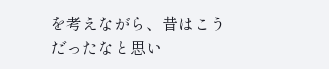を考えながら、昔はこうだったなと思い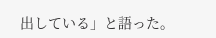出している」と語った。